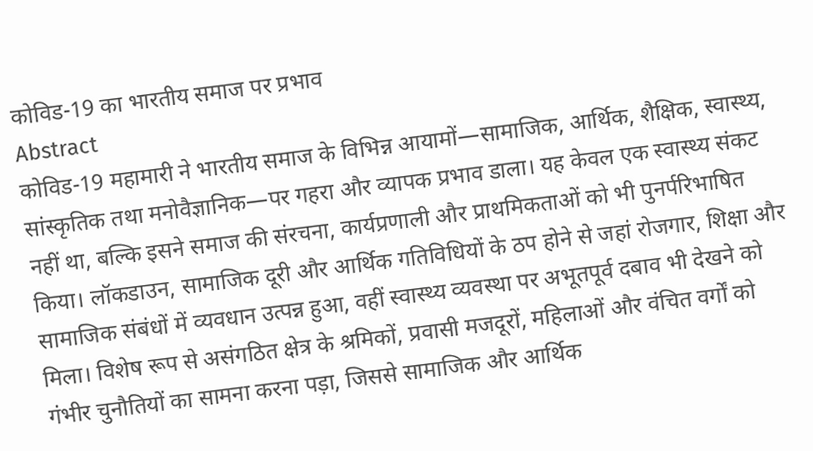कोविड-19 का भारतीय समाज पर प्रभाव
Abstract
कोविड-19 महामारी ने भारतीय समाज के विभिन्न आयामों—सामाजिक, आर्थिक, शैक्षिक, स्वास्थ्य, सांस्कृतिक तथा मनोवैज्ञानिक—पर गहरा और व्यापक प्रभाव डाला। यह केवल एक स्वास्थ्य संकट नहीं था, बल्कि इसने समाज की संरचना, कार्यप्रणाली और प्राथमिकताओं को भी पुनर्परिभाषित किया। लॉकडाउन, सामाजिक दूरी और आर्थिक गतिविधियों के ठप होने से जहां रोजगार, शिक्षा और सामाजिक संबंधों में व्यवधान उत्पन्न हुआ, वहीं स्वास्थ्य व्यवस्था पर अभूतपूर्व दबाव भी देखने को मिला। विशेष रूप से असंगठित क्षेत्र के श्रमिकों, प्रवासी मजदूरों, महिलाओं और वंचित वर्गों को गंभीर चुनौतियों का सामना करना पड़ा, जिससे सामाजिक और आर्थिक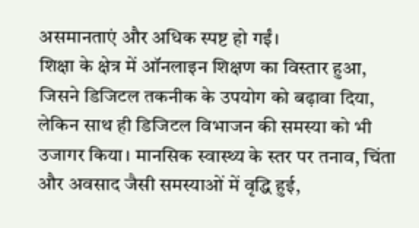असमानताएं और अधिक स्पष्ट हो गईं।
शिक्षा के क्षेत्र में ऑनलाइन शिक्षण का विस्तार हुआ, जिसने डिजिटल तकनीक के उपयोग को बढ़ावा दिया, लेकिन साथ ही डिजिटल विभाजन की समस्या को भी उजागर किया। मानसिक स्वास्थ्य के स्तर पर तनाव, चिंता और अवसाद जैसी समस्याओं में वृद्धि हुई,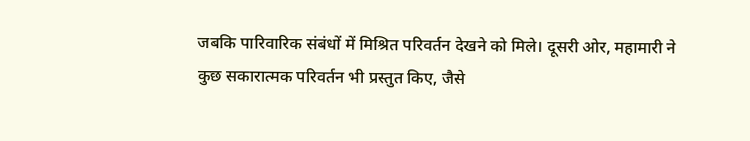जबकि पारिवारिक संबंधों में मिश्रित परिवर्तन देखने को मिले। दूसरी ओर, महामारी ने कुछ सकारात्मक परिवर्तन भी प्रस्तुत किए, जैसे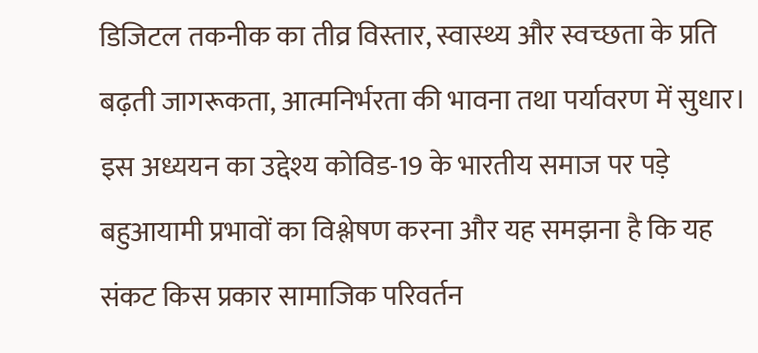डिजिटल तकनीक का तीव्र विस्तार, स्वास्थ्य और स्वच्छता के प्रति बढ़ती जागरूकता, आत्मनिर्भरता की भावना तथा पर्यावरण में सुधार। इस अध्ययन का उद्देश्य कोविड-19 के भारतीय समाज पर पड़े बहुआयामी प्रभावों का विश्लेषण करना और यह समझना है कि यह संकट किस प्रकार सामाजिक परिवर्तन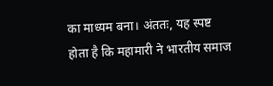का माध्यम बना। अंततः, यह स्पष्ट होता है कि महामारी ने भारतीय समाज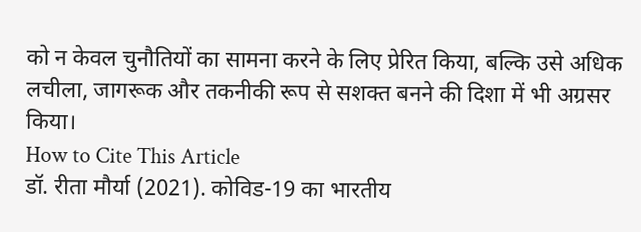को न केवल चुनौतियों का सामना करने के लिए प्रेरित किया, बल्कि उसे अधिक लचीला, जागरूक और तकनीकी रूप से सशक्त बनने की दिशा में भी अग्रसर किया।
How to Cite This Article
डॉ. रीता मौर्या (2021). कोविड-19 का भारतीय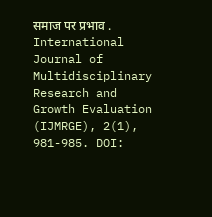समाज पर प्रभाव . International Journal of Multidisciplinary Research and Growth Evaluation (IJMRGE), 2(1), 981-985. DOI: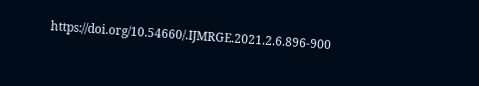https://doi.org/10.54660/.IJMRGE.2021.2.6.896-900